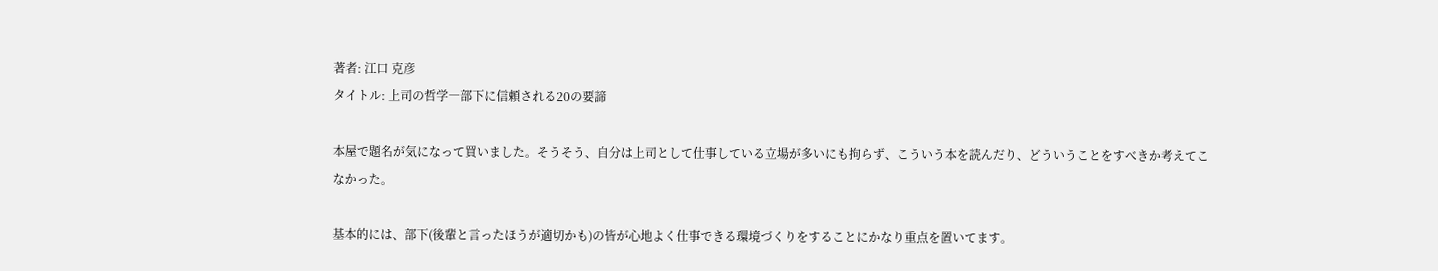著者: 江口 克彦
タイトル: 上司の哲学―部下に信頼される20の要諦

本屋で題名が気になって買いました。そうそう、自分は上司として仕事している立場が多いにも拘らず、こういう本を読んだり、どういうことをすべきか考えてこなかった。

基本的には、部下(後輩と言ったほうが適切かも)の皆が心地よく仕事できる環境づくりをすることにかなり重点を置いてます。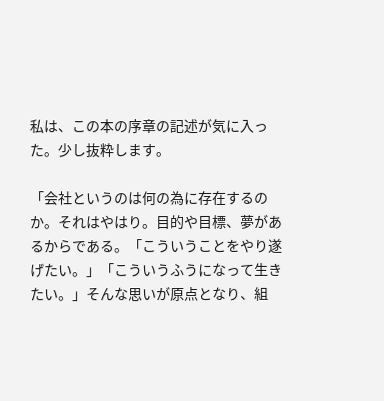私は、この本の序章の記述が気に入った。少し抜粋します。

「会社というのは何の為に存在するのか。それはやはり。目的や目標、夢があるからである。「こういうことをやり遂げたい。」「こういうふうになって生きたい。」そんな思いが原点となり、組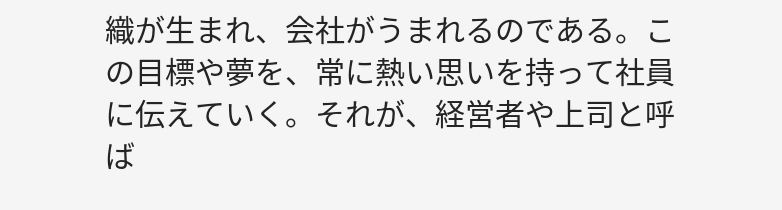織が生まれ、会社がうまれるのである。この目標や夢を、常に熱い思いを持って社員に伝えていく。それが、経営者や上司と呼ば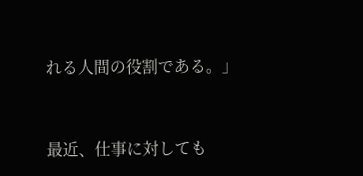れる人間の役割である。」


最近、仕事に対しても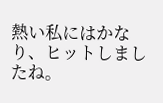熱い私にはかなり、ヒットしましたね。